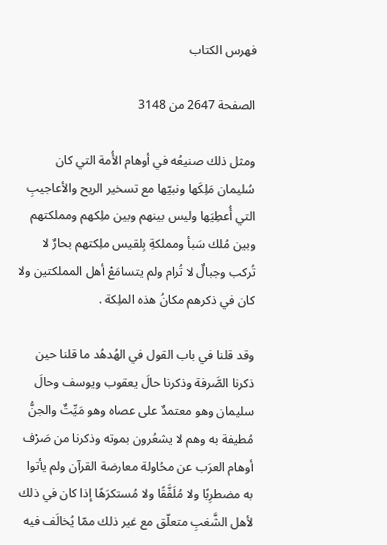فهرس الكتاب

الصفحة 2647 من 3148

ومثل ذلك صنيعُه في أوهام الأُمة التي كان سُليمان مَلِكَها ونبيّها مع تسخير الريح والأعاجيبِ التي أُعطِيَها وليس بينهم وبين ملِكهم ومملكتهم وبين مُلك سَبأ ومملكةِ بِلقيس ملِكتهم بحارٌ لا تُركب وجبالٌ لا تُرام ولم يتسامَعْ أهل المملكتين ولا كان في ذكرهم مكانُ هذه الملِكة .

وقد قلنا في باب القول في الهُدهُد ما قلنا حين ذكرنا الصَّرفة وذكرنا حالَ يعقوب ويوسف وحالَ سليمان وهو معتمدٌ على عصاه وهو مَيِّتٌ والجنُّ مُطيفة به وهم لا يشعُرون بموته وذكرنا من صَرْف أوهام العرَب عن محُاولة معارضة القرآن ولم يأتوا به مضطرِبًا ولا مُلَفَّقًا ولا مُستكرَهًا إذا كان في ذلك لأهل الشَّغبِ متعلّق مع غير ذلك ممّا يُخالَف فيه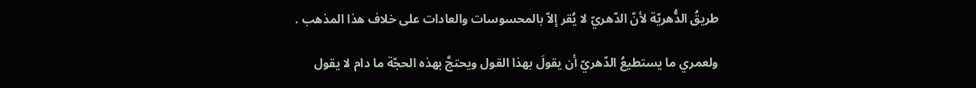طريقُ الدُّهريّة لأنّ الدّهريّ لا يُقر إلاّ بالمحسوسات والعادات على خلاف هذا المذهب .

ولعمري ما يستطيعُ الدّهريّ أن يقولَ بهذا القول ويحتجَّ بهذه الحجّة ما دام لا يقول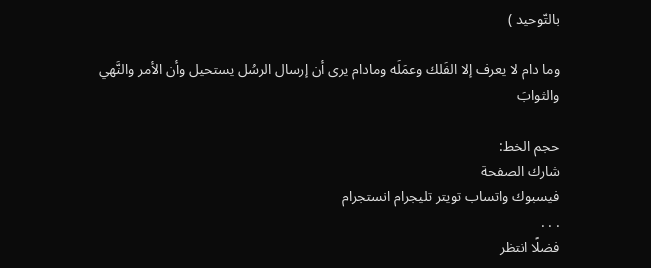بالتّوحيد )

وما دام لا يعرف إلا الفَلك وعمَلَه ومادام يرى أن إرسال الرسُل يستحيل وأن الأمر والنَّهي والثوابَ

حجم الخط:
شارك الصفحة
فيسبوك واتساب تويتر تليجرام انستجرام
. . .
فضلًا انتظر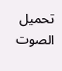تحميل الصوت